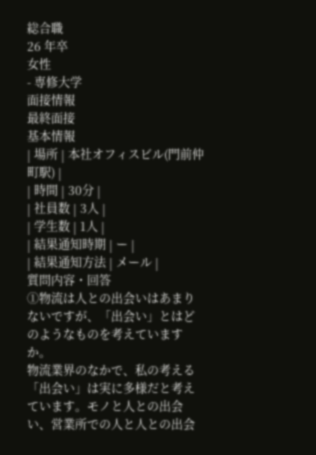総合職
26 年卒
女性
- 専修大学
面接情報
最終面接
基本情報
| 場所 | 本社オフィスビル(門前仲町駅) |
| 時間 | 30分 |
| 社員数 | 3人 |
| 学生数 | 1人 |
| 結果通知時期 | ー |
| 結果通知方法 | メール |
質問内容・回答
①物流は人との出会いはあまりないですが、「出会い」とはどのようなものを考えていますか。
物流業界のなかで、私の考える「出会い」は実に多様だと考えています。モノと人との出会い、営業所での人と人との出会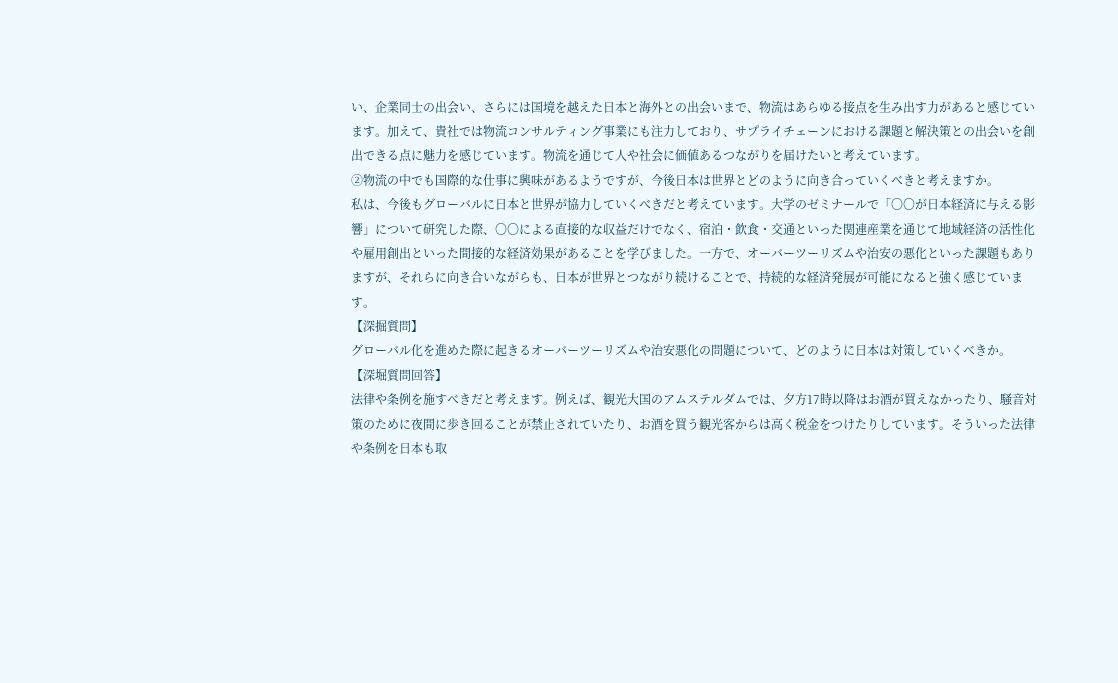い、企業同士の出会い、さらには国境を越えた日本と海外との出会いまで、物流はあらゆる接点を生み出す力があると感じています。加えて、貴社では物流コンサルティング事業にも注力しており、サプライチェーンにおける課題と解決策との出会いを創出できる点に魅力を感じています。物流を通じて人や社会に価値あるつながりを届けたいと考えています。
②物流の中でも国際的な仕事に興味があるようですが、今後日本は世界とどのように向き合っていくべきと考えますか。
私は、今後もグローバルに日本と世界が協力していくべきだと考えています。大学のゼミナールで「〇〇が日本経済に与える影響」について研究した際、〇〇による直接的な収益だけでなく、宿泊・飲食・交通といった関連産業を通じて地域経済の活性化や雇用創出といった間接的な経済効果があることを学びました。一方で、オーバーツーリズムや治安の悪化といった課題もありますが、それらに向き合いながらも、日本が世界とつながり続けることで、持続的な経済発展が可能になると強く感じています。
【深掘質問】
グローバル化を進めた際に起きるオーバーツーリズムや治安悪化の問題について、どのように日本は対策していくべきか。
【深堀質問回答】
法律や条例を施すべきだと考えます。例えば、観光大国のアムステルダムでは、夕方17時以降はお酒が買えなかったり、騒音対策のために夜間に歩き回ることが禁止されていたり、お酒を買う観光客からは高く税金をつけたりしています。そういった法律や条例を日本も取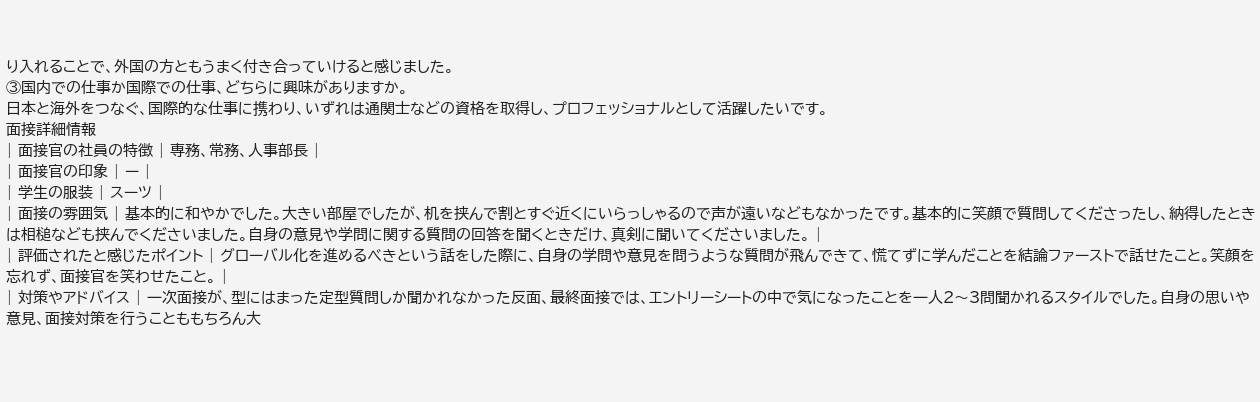り入れることで、外国の方ともうまく付き合っていけると感じました。
③国内での仕事か国際での仕事、どちらに興味がありますか。
日本と海外をつなぐ、国際的な仕事に携わり、いずれは通関士などの資格を取得し、プロフェッショナルとして活躍したいです。
面接詳細情報
| 面接官の社員の特徴 | 専務、常務、人事部長 |
| 面接官の印象 | ー |
| 学生の服装 | スーツ |
| 面接の雰囲気 | 基本的に和やかでした。大きい部屋でしたが、机を挟んで割とすぐ近くにいらっしゃるので声が遠いなどもなかったです。基本的に笑顔で質問してくださったし、納得したときは相槌なども挟んでくださいました。自身の意見や学問に関する質問の回答を聞くときだけ、真剣に聞いてくださいました。 |
| 評価されたと感じたポイント | グローバル化を進めるべきという話をした際に、自身の学問や意見を問うような質問が飛んできて、慌てずに学んだことを結論ファーストで話せたこと。笑顔を忘れず、面接官を笑わせたこと。 |
| 対策やアドバイス | 一次面接が、型にはまった定型質問しか聞かれなかった反面、最終面接では、エントリーシートの中で気になったことを一人2〜3問聞かれるスタイルでした。自身の思いや意見、面接対策を行うことももちろん大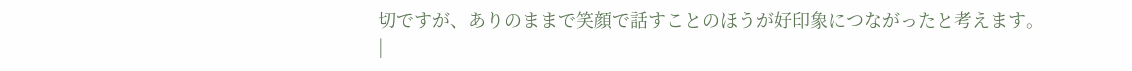切ですが、ありのままで笑顔で話すことのほうが好印象につながったと考えます。 |